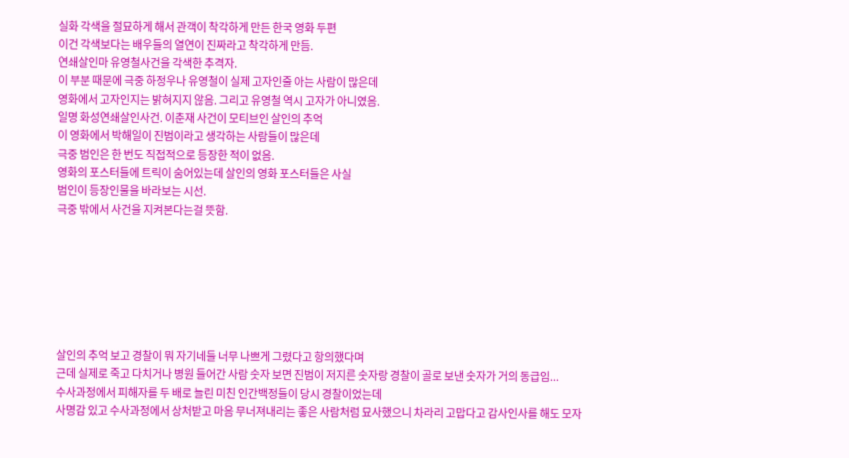실화 각색을 절묘하게 해서 관객이 착각하게 만든 한국 영화 두편
이건 각색보다는 배우들의 열연이 진짜라고 착각하게 만듬.
연쇄살인마 유영철사건을 각색한 추격자.
이 부분 때문에 극중 하정우나 유영철이 실제 고자인줄 아는 사람이 많은데
영화에서 고자인지는 밝혀지지 않음. 그리고 유영철 역시 고자가 아니였음.
일명 화성연쇄살인사건. 이춘재 사건이 모티브인 살인의 추억
이 영화에서 박해일이 진범이라고 생각하는 사람들이 많은데
극중 범인은 한 번도 직접적으로 등장한 적이 없음.
영화의 포스터들에 트릭이 숨어있는데 살인의 영화 포스터들은 사실
범인이 등장인물을 바라보는 시선.
극중 밖에서 사건을 지켜본다는걸 뜻함.







살인의 추억 보고 경찰이 뭐 자기네들 너무 나쁘게 그렸다고 항의했다며
근데 실제로 죽고 다치거나 병원 들어간 사람 숫자 보면 진범이 저지른 숫자랑 경찰이 골로 보낸 숫자가 거의 동급임...
수사과정에서 피해자를 두 배로 늘린 미친 인간백정들이 당시 경찰이었는데
사명감 있고 수사과정에서 상처받고 마음 무너져내리는 좋은 사람처럼 묘사했으니 차라리 고맙다고 감사인사를 해도 모자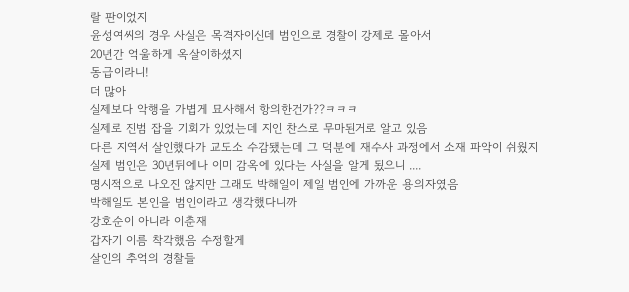랄 판이었지
윤성여씨의 경우 사실은 목격자이신데 범인으로 경찰이 강제로 몰아서
20년간 억울하게 옥살이하셨지
동급이라니!
더 많아
실제보다 악행을 가볍게 묘사해서 항의한건가??ㅋㅋㅋ
실제로 진범 잡을 기회가 있었는데 지인 찬스로 무마된거로 알고 있음
다른 지역서 살인했다가 교도소 수감됐는데 그 덕분에 재수사 과정에서 소재 파악이 쉬웠지
실제 범인은 30년뒤에나 이미 감옥에 있다는 사실을 알게 됬으니 ....
명시적으로 나오진 않지만 그래도 박해일이 제일 범인에 가까운 용의자였음
박해일도 본인을 범인이라고 생각했다니까
강호순이 아니라 이춘재
갑자기 이름 착각했음 수정할게
살인의 추억의 경찰들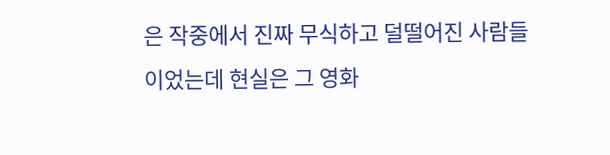은 작중에서 진짜 무식하고 덜떨어진 사람들이었는데 현실은 그 영화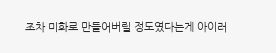조차 미화로 만들어버릴 정도였다는게 아이러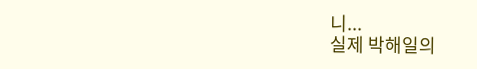니...
실제 박해일의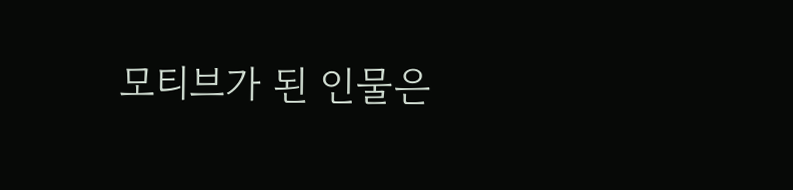모티브가 된 인물은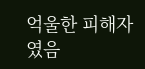억울한 피해자였음